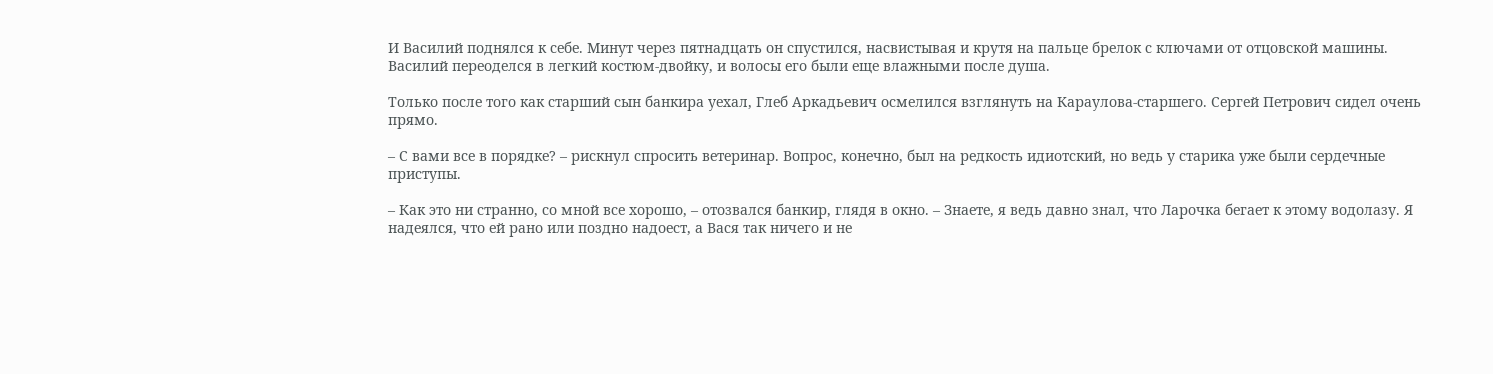И Василий поднялся к себе. Минут через пятнадцать он спустился, насвистывая и крутя на пальце брелок с ключами от отцовской машины. Василий переоделся в легкий костюм-двойку, и волосы его были еще влажными после душа.

Только после того как старший сын банкира уехал, Глеб Аркадьевич осмелился взглянуть на Караулова-старшего. Сергей Петрович сидел очень прямо.

– С вами все в порядке? – рискнул спросить ветеринар. Вопрос, конечно, был на редкость идиотский, но ведь у старика уже были сердечные приступы.

– Как это ни странно, со мной все хорошо, – отозвался банкир, глядя в окно. – Знаете, я ведь давно знал, что Ларочка бегает к этому водолазу. Я надеялся, что ей рано или поздно надоест, а Вася так ничего и не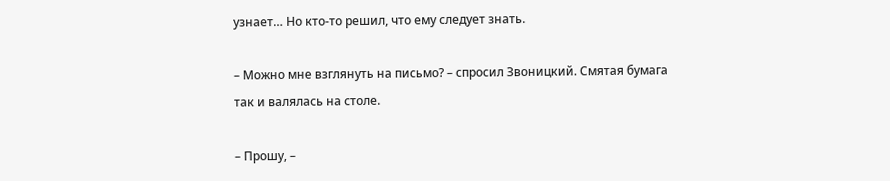узнает… Но кто-то решил, что ему следует знать.

– Можно мне взглянуть на письмо? – спросил Звоницкий. Смятая бумага так и валялась на столе.

– Прошу, –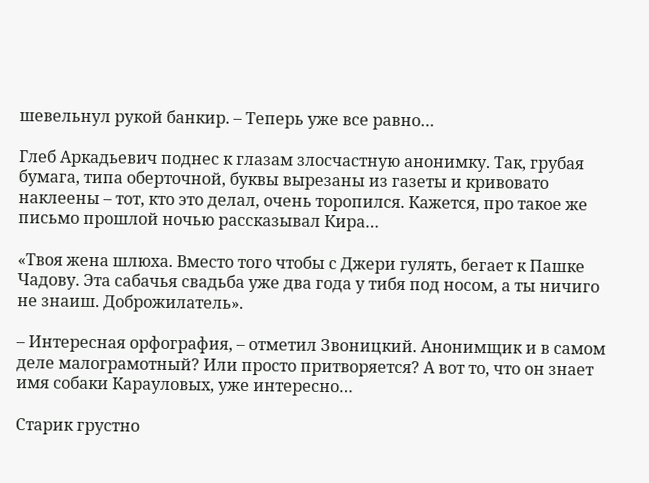шевельнул рукой банкир. – Теперь уже все равно…

Глеб Аркадьевич поднес к глазам злосчастную анонимку. Так, грубая бумага, типа оберточной, буквы вырезаны из газеты и кривовато наклеены – тот, кто это делал, очень торопился. Кажется, про такое же письмо прошлой ночью рассказывал Кира…

«Твоя жена шлюха. Вместо того чтобы с Джери гулять, бегает к Пашке Чадову. Эта сабачья свадьба уже два года у тибя под носом, а ты ничиго не знаиш. Доброжилатель».

– Интересная орфография, – отметил Звоницкий. Анонимщик и в самом деле малограмотный? Или просто притворяется? А вот то, что он знает имя собаки Карауловых, уже интересно…

Старик грустно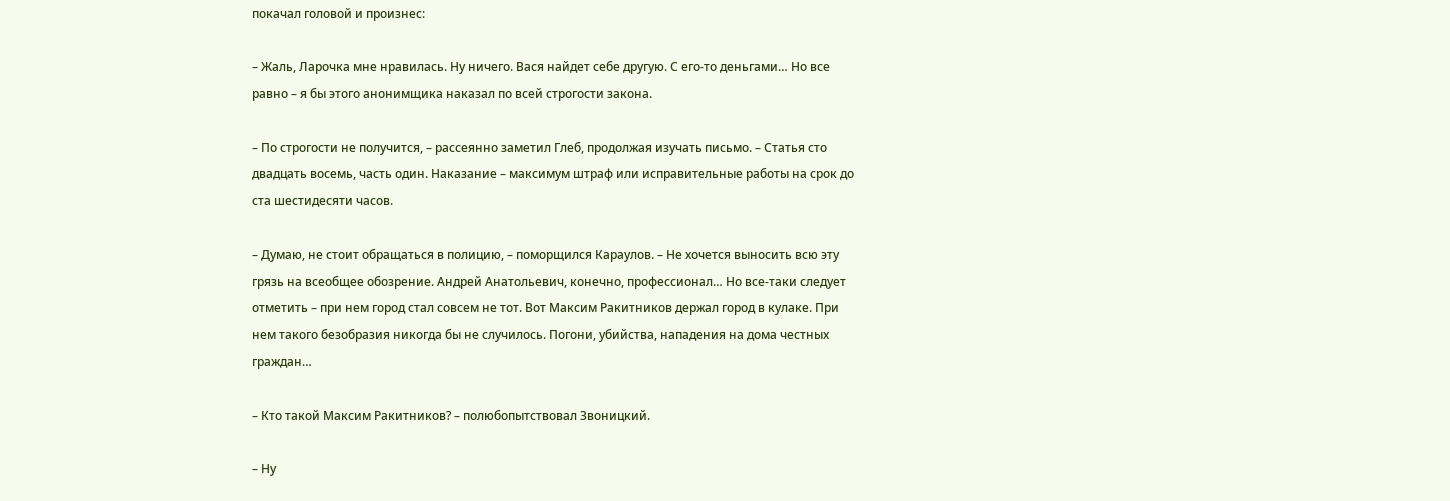покачал головой и произнес:

– Жаль, Ларочка мне нравилась. Ну ничего. Вася найдет себе другую. С его-то деньгами… Но все равно – я бы этого анонимщика наказал по всей строгости закона.

– По строгости не получится, – рассеянно заметил Глеб, продолжая изучать письмо. – Статья сто двадцать восемь, часть один. Наказание – максимум штраф или исправительные работы на срок до ста шестидесяти часов.

– Думаю, не стоит обращаться в полицию, – поморщился Караулов. – Не хочется выносить всю эту грязь на всеобщее обозрение. Андрей Анатольевич, конечно, профессионал… Но все-таки следует отметить – при нем город стал совсем не тот. Вот Максим Ракитников держал город в кулаке. При нем такого безобразия никогда бы не случилось. Погони, убийства, нападения на дома честных граждан…

– Кто такой Максим Ракитников? – полюбопытствовал Звоницкий.

– Ну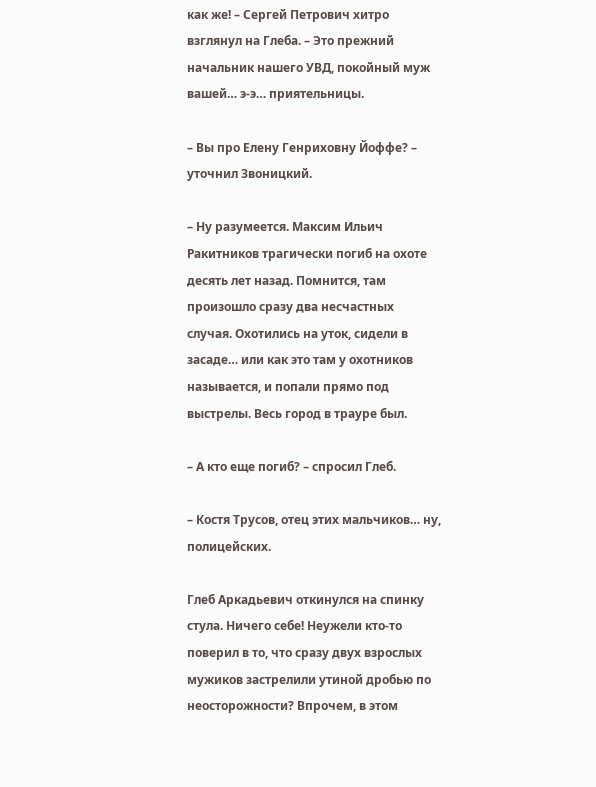как же! – Сергей Петрович хитро взглянул на Глеба. – Это прежний начальник нашего УВД, покойный муж вашей… э-э… приятельницы.

– Вы про Елену Генриховну Йоффе? – уточнил Звоницкий.

– Ну разумеется. Максим Ильич Ракитников трагически погиб на охоте десять лет назад. Помнится, там произошло сразу два несчастных случая. Охотились на уток, сидели в засаде… или как это там у охотников называется, и попали прямо под выстрелы. Весь город в трауре был.

– А кто еще погиб? – спросил Глеб.

– Костя Трусов, отец этих мальчиков… ну, полицейских.

Глеб Аркадьевич откинулся на спинку стула. Ничего себе! Неужели кто-то поверил в то, что сразу двух взрослых мужиков застрелили утиной дробью по неосторожности? Впрочем, в этом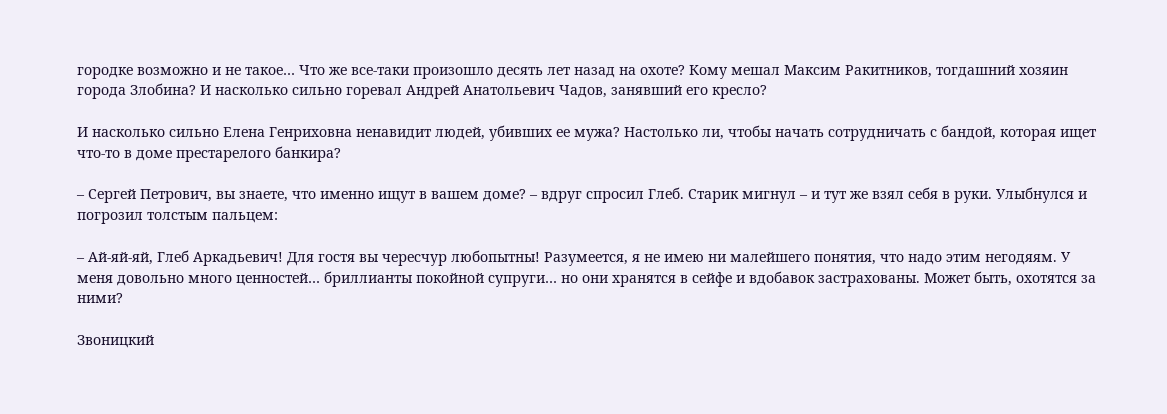городке возможно и не такое… Что же все-таки произошло десять лет назад на охоте? Кому мешал Максим Ракитников, тогдашний хозяин города Злобина? И насколько сильно горевал Андрей Анатольевич Чадов, занявший его кресло?

И насколько сильно Елена Генриховна ненавидит людей, убивших ее мужа? Настолько ли, чтобы начать сотрудничать с бандой, которая ищет что-то в доме престарелого банкира?

– Сергей Петрович, вы знаете, что именно ищут в вашем доме? – вдруг спросил Глеб. Старик мигнул – и тут же взял себя в руки. Улыбнулся и погрозил толстым пальцем:

– Ай-яй-яй, Глеб Аркадьевич! Для гостя вы чересчур любопытны! Разумеется, я не имею ни малейшего понятия, что надо этим негодяям. У меня довольно много ценностей… бриллианты покойной супруги… но они хранятся в сейфе и вдобавок застрахованы. Может быть, охотятся за ними?

Звоницкий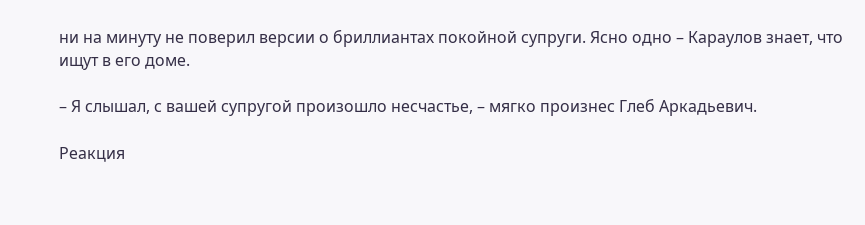ни на минуту не поверил версии о бриллиантах покойной супруги. Ясно одно – Караулов знает, что ищут в его доме.

– Я слышал, с вашей супругой произошло несчастье, – мягко произнес Глеб Аркадьевич.

Реакция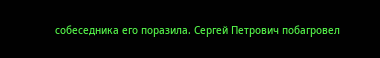собеседника его поразила. Сергей Петрович побагровел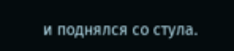и поднялся со стула.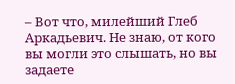– Вот что, милейший Глеб Аркадьевич. Не знаю, от кого вы могли это слышать, но вы задаете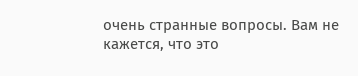очень странные вопросы. Вам не кажется, что это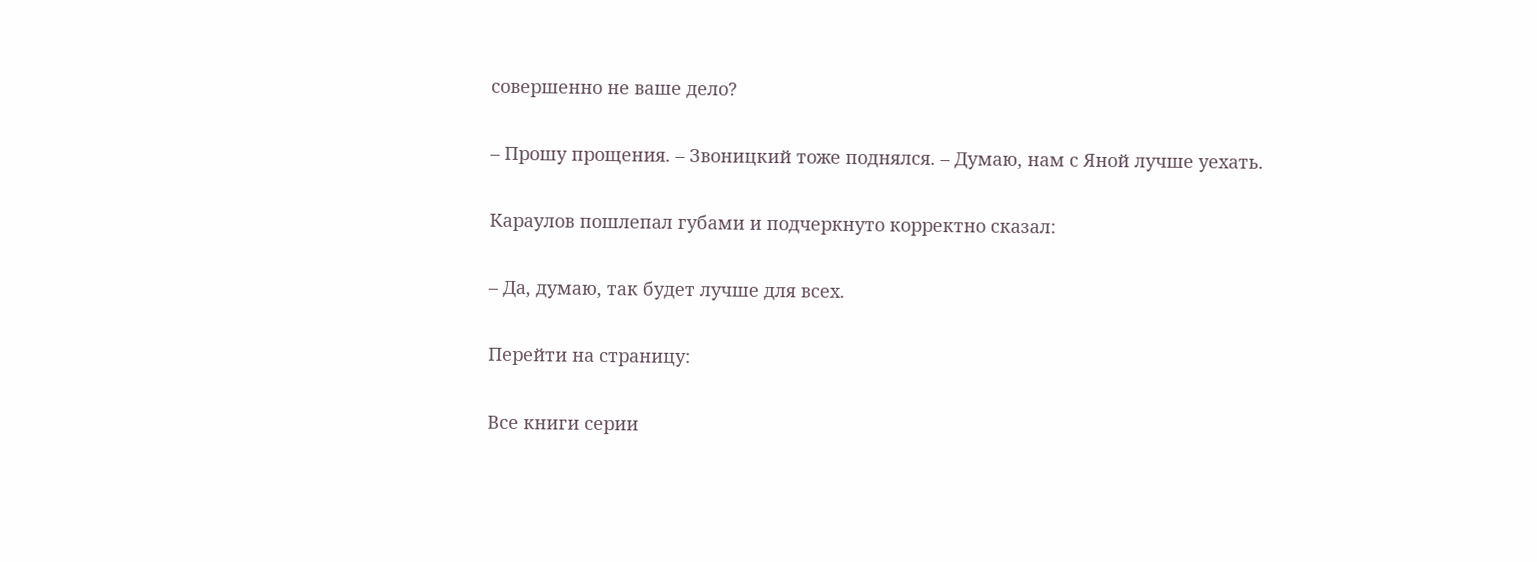совершенно не ваше дело?

– Прошу прощения. – Звоницкий тоже поднялся. – Думаю, нам с Яной лучше уехать.

Караулов пошлепал губами и подчеркнуто корректно сказал:

– Да, думаю, так будет лучше для всех.

Перейти на страницу:

Все книги серии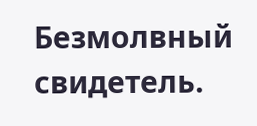Безмолвный свидетель.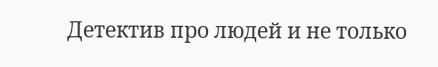Детектив про людей и не только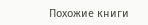Похожие книги